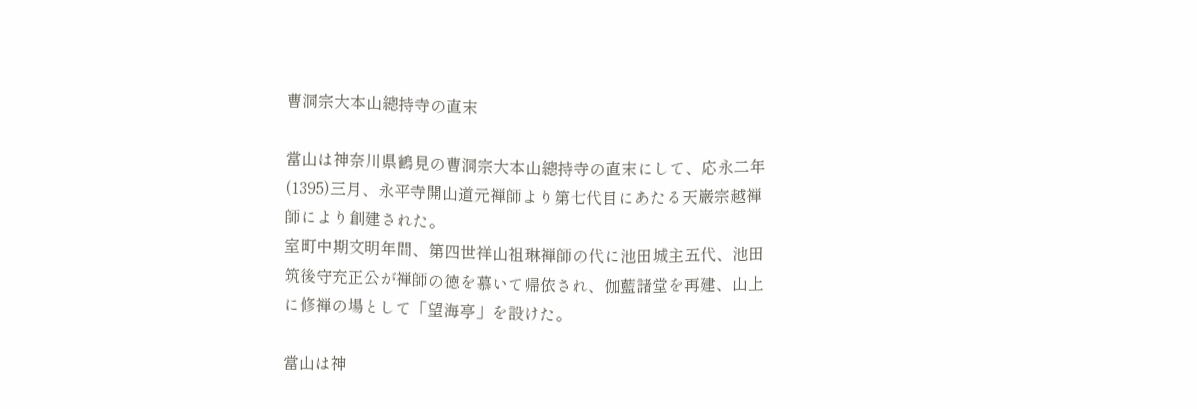曹洞宗大本山總持寺の直末

當山は神奈川県鶴見の曹洞宗大本山總持寺の直末にして、応永二年(1395)三月、永平寺開山道元禅師より第七代目にあたる天巌宗越禅師により創建された。
室町中期文明年間、第四世祥山祖琳禅師の代に池田城主五代、池田筑後守充正公が禅師の徳を慕いて帰依され、伽藍諸堂を再建、山上に修禅の場として「望海亭」を設けた。

當山は神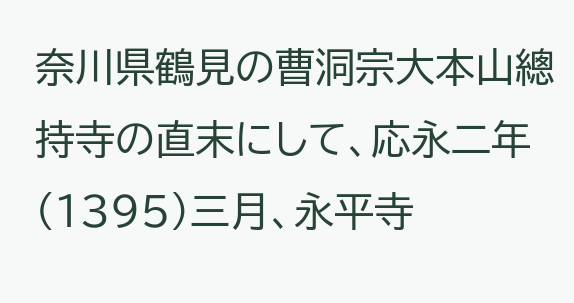奈川県鶴見の曹洞宗大本山總持寺の直末にして、応永二年(1395)三月、永平寺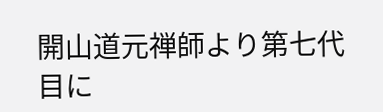開山道元禅師より第七代目に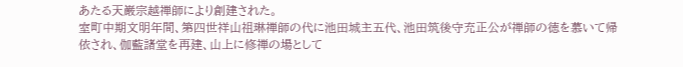あたる天巌宗越禅師により創建された。
室町中期文明年間、第四世祥山祖琳禅師の代に池田城主五代、池田筑後守充正公が禅師の徳を慕いて帰依され、伽藍諸堂を再建、山上に修禅の場として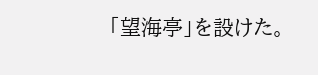「望海亭」を設けた。